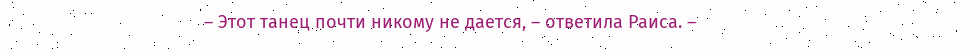– Этот танец почти никому не дается, – ответила Раиса. –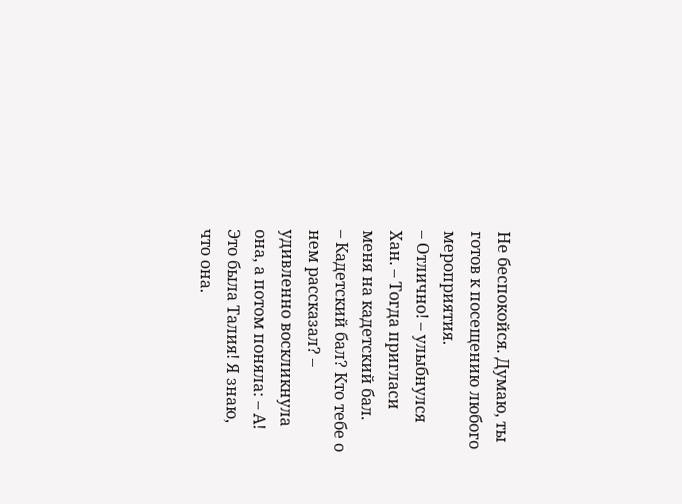Не беспокойся. Думаю, ты готов к посещению любого мероприятия.
– Отлично! – улыбнулся Хан. – Тогда пригласи меня на кадетский бал.
– Кадетский бал? Кто тебе о нем рассказал? – удивленно воскликнула она, а потом поняла: – А! Это была Талия! Я знаю, что она.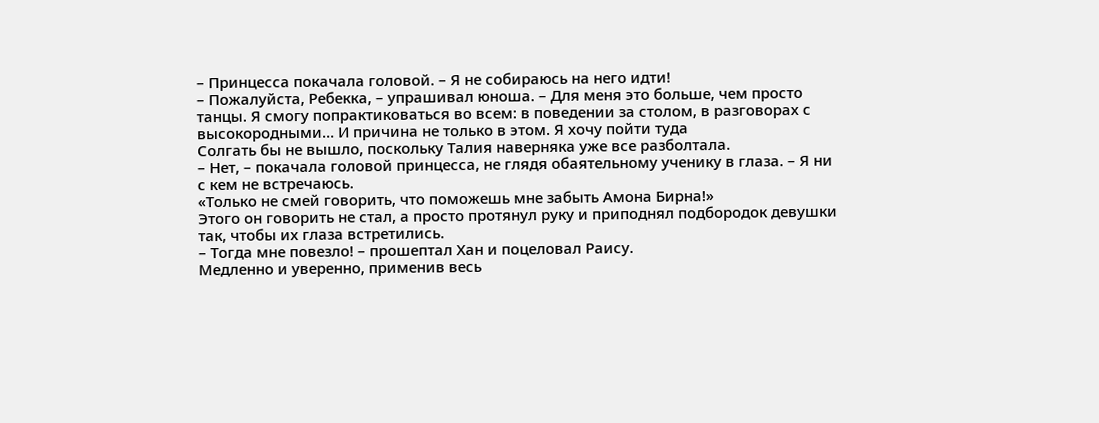– Принцесса покачала головой. – Я не собираюсь на него идти!
– Пожалуйста, Ребекка, – упрашивал юноша. – Для меня это больше, чем просто танцы. Я смогу попрактиковаться во всем: в поведении за столом, в разговорах с высокородными… И причина не только в этом. Я хочу пойти туда
Солгать бы не вышло, поскольку Талия наверняка уже все разболтала.
– Нет, – покачала головой принцесса, не глядя обаятельному ученику в глаза. – Я ни с кем не встречаюсь.
«Только не смей говорить, что поможешь мне забыть Амона Бирна!»
Этого он говорить не стал, а просто протянул руку и приподнял подбородок девушки так, чтобы их глаза встретились.
– Тогда мне повезло! – прошептал Хан и поцеловал Раису.
Медленно и уверенно, применив весь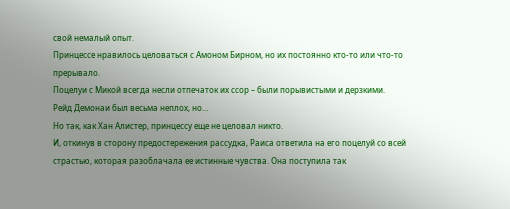свой немалый опыт.
Принцессе нравилось целоваться с Амоном Бирном, но их постоянно кто-то или что-то прерывало.
Поцелуи с Микой всегда несли отпечаток их ссор – были порывистыми и дерзкими.
Рейд Демонаи был весьма неплох, но…
Но так, как Хан Алистер, принцессу еще не целовал никто.
И, откинув в сторону предостережения рассудка, Раиса ответила на его поцелуй со всей страстью, которая разоблачала ее истинные чувства. Она поступила так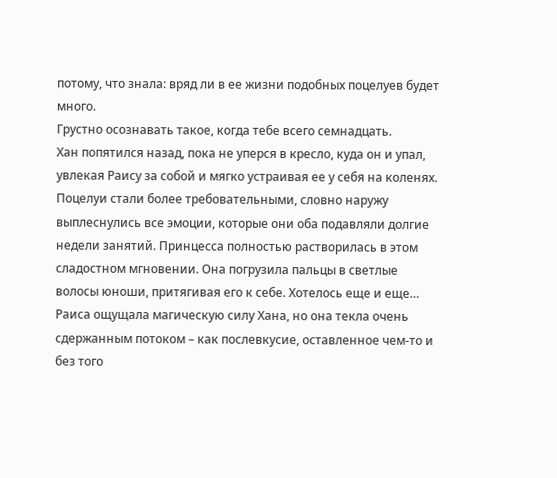потому, что знала: вряд ли в ее жизни подобных поцелуев будет много.
Грустно осознавать такое, когда тебе всего семнадцать.
Хан попятился назад, пока не уперся в кресло, куда он и упал, увлекая Раису за собой и мягко устраивая ее у себя на коленях. Поцелуи стали более требовательными, словно наружу выплеснулись все эмоции, которые они оба подавляли долгие недели занятий. Принцесса полностью растворилась в этом сладостном мгновении. Она погрузила пальцы в светлые волосы юноши, притягивая его к себе. Хотелось еще и еще…
Раиса ощущала магическую силу Хана, но она текла очень сдержанным потоком – как послевкусие, оставленное чем-то и без того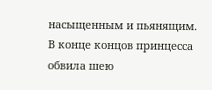насыщенным и пьянящим.
В конце концов принцесса обвила шею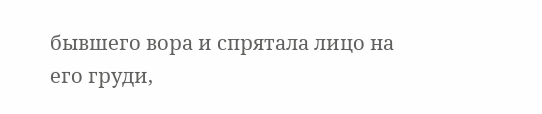бывшего вора и спрятала лицо на его груди,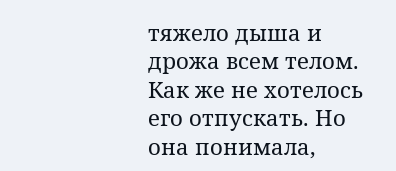тяжело дыша и дрожа всем телом. Как же не хотелось его отпускать. Но она понимала,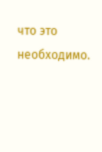что это необходимо.